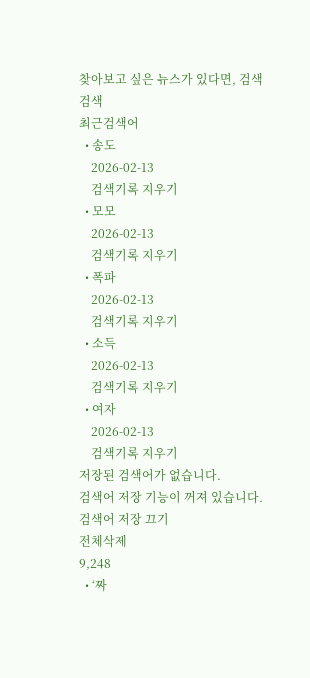찾아보고 싶은 뉴스가 있다면, 검색
검색
최근검색어
  • 송도
    2026-02-13
    검색기록 지우기
  • 모모
    2026-02-13
    검색기록 지우기
  • 폭파
    2026-02-13
    검색기록 지우기
  • 소득
    2026-02-13
    검색기록 지우기
  • 여자
    2026-02-13
    검색기록 지우기
저장된 검색어가 없습니다.
검색어 저장 기능이 꺼져 있습니다.
검색어 저장 끄기
전체삭제
9,248
  • ‘짜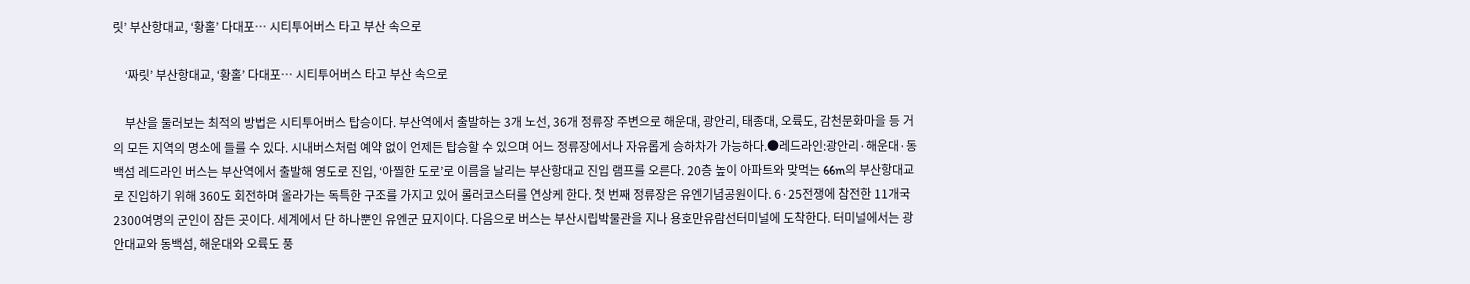릿’ 부산항대교, ‘황홀’ 다대포… 시티투어버스 타고 부산 속으로

    ‘짜릿’ 부산항대교, ‘황홀’ 다대포… 시티투어버스 타고 부산 속으로

    부산을 둘러보는 최적의 방법은 시티투어버스 탑승이다. 부산역에서 출발하는 3개 노선, 36개 정류장 주변으로 해운대, 광안리, 태종대, 오륙도, 감천문화마을 등 거의 모든 지역의 명소에 들를 수 있다. 시내버스처럼 예약 없이 언제든 탑승할 수 있으며 어느 정류장에서나 자유롭게 승하차가 가능하다.●레드라인:광안리·해운대·동백섬 레드라인 버스는 부산역에서 출발해 영도로 진입, ‘아찔한 도로’로 이름을 날리는 부산항대교 진입 램프를 오른다. 20층 높이 아파트와 맞먹는 66m의 부산항대교로 진입하기 위해 360도 회전하며 올라가는 독특한 구조를 가지고 있어 롤러코스터를 연상케 한다. 첫 번째 정류장은 유엔기념공원이다. 6·25전쟁에 참전한 11개국 2300여명의 군인이 잠든 곳이다. 세계에서 단 하나뿐인 유엔군 묘지이다. 다음으로 버스는 부산시립박물관을 지나 용호만유람선터미널에 도착한다. 터미널에서는 광안대교와 동백섬, 해운대와 오륙도 풍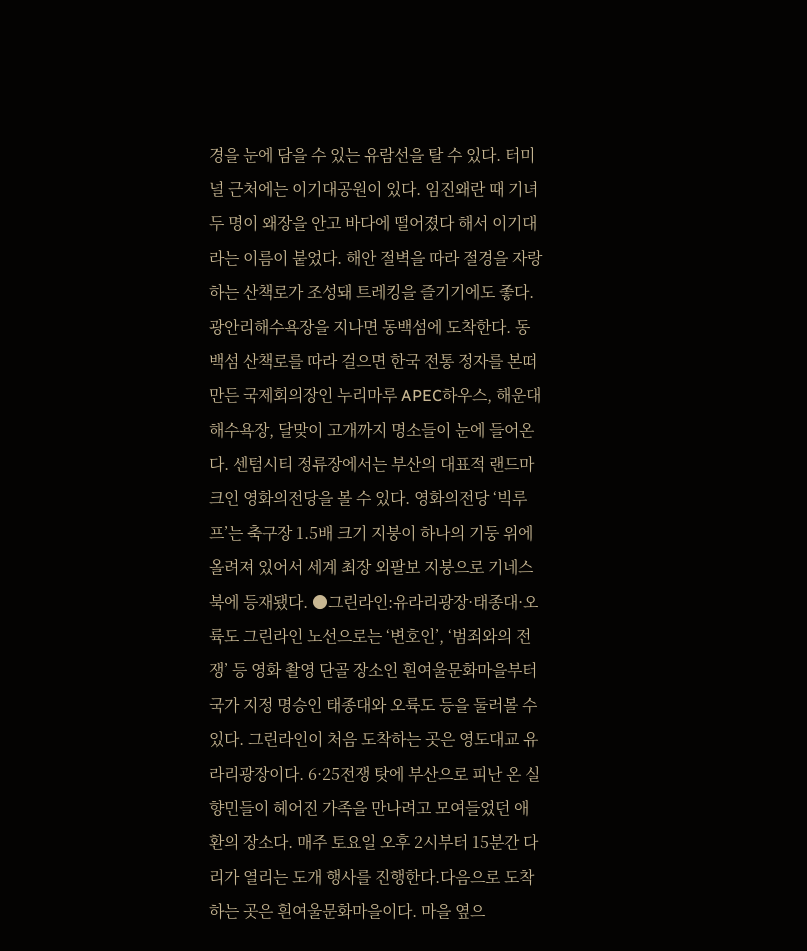경을 눈에 담을 수 있는 유람선을 탈 수 있다. 터미널 근처에는 이기대공원이 있다. 임진왜란 때 기녀 두 명이 왜장을 안고 바다에 떨어졌다 해서 이기대라는 이름이 붙었다. 해안 절벽을 따라 절경을 자랑하는 산책로가 조성돼 트레킹을 즐기기에도 좋다.광안리해수욕장을 지나면 동백섬에 도착한다. 동백섬 산책로를 따라 걸으면 한국 전통 정자를 본떠 만든 국제회의장인 누리마루 APEC하우스, 해운대해수욕장, 달맞이 고개까지 명소들이 눈에 들어온다. 센텀시티 정류장에서는 부산의 대표적 랜드마크인 영화의전당을 볼 수 있다. 영화의전당 ‘빅루프’는 축구장 1.5배 크기 지붕이 하나의 기둥 위에 올려져 있어서 세계 최장 외팔보 지붕으로 기네스북에 등재됐다. ●그린라인:유라리광장·태종대·오륙도 그린라인 노선으로는 ‘변호인’, ‘범죄와의 전쟁’ 등 영화 촬영 단골 장소인 흰여울문화마을부터 국가 지정 명승인 태종대와 오륙도 등을 둘러볼 수 있다. 그린라인이 처음 도착하는 곳은 영도대교 유라리광장이다. 6·25전쟁 탓에 부산으로 피난 온 실향민들이 헤어진 가족을 만나려고 모여들었던 애환의 장소다. 매주 토요일 오후 2시부터 15분간 다리가 열리는 도개 행사를 진행한다.다음으로 도착하는 곳은 흰여울문화마을이다. 마을 옆으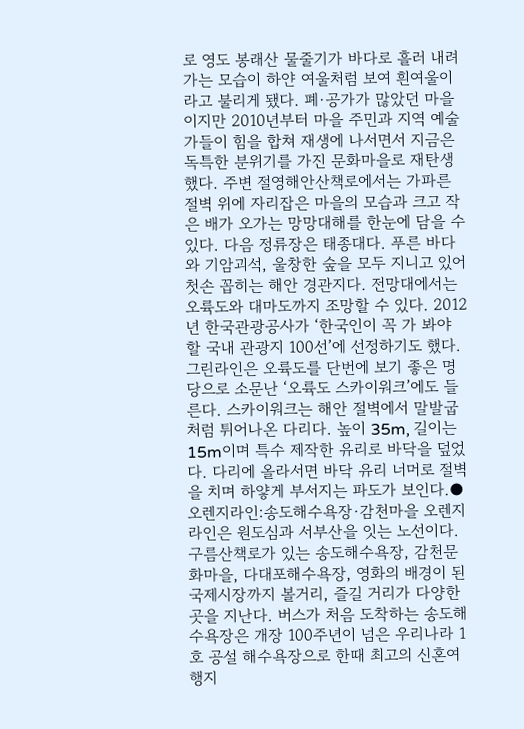로 영도 봉래산 물줄기가 바다로 흘러 내려가는 모습이 하얀 여울처럼 보여 흰여울이라고 불리게 됐다. 폐·공가가 많았던 마을이지만 2010년부터 마을 주민과 지역 예술가들이 힘을 합쳐 재생에 나서면서 지금은 독특한 분위기를 가진 문화마을로 재탄생했다. 주변 절영해안산책로에서는 가파른 절벽 위에 자리잡은 마을의 모습과 크고 작은 배가 오가는 망망대해를 한눈에 담을 수 있다. 다음 정류장은 태종대다. 푸른 바다와 기암괴석, 울창한 숲을 모두 지니고 있어 첫손 꼽히는 해안 경관지다. 전망대에서는 오륙도와 대마도까지 조망할 수 있다. 2012년 한국관광공사가 ‘한국인이 꼭 가 봐야 할 국내 관광지 100선’에 선정하기도 했다. 그린라인은 오륙도를 단번에 보기 좋은 명당으로 소문난 ‘오륙도 스카이워크’에도 들른다. 스카이워크는 해안 절벽에서 말발굽처럼 튀어나온 다리다. 높이 35m, 길이는 15m이며 특수 제작한 유리로 바닥을 덮었다. 다리에 올라서면 바닥 유리 너머로 절벽을 치며 하얗게 부서지는 파도가 보인다.●오렌지라인:송도해수욕장·감천마을 오렌지라인은 원도심과 서부산을 잇는 노선이다. 구름산책로가 있는 송도해수욕장, 감천문화마을, 다대포해수욕장, 영화의 배경이 된 국제시장까지 볼거리, 즐길 거리가 다양한 곳을 지난다. 버스가 처음 도착하는 송도해수욕장은 개장 100주년이 넘은 우리나라 1호 공설 해수욕장으로 한때 최고의 신혼여행지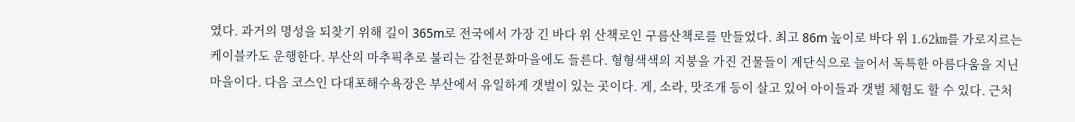였다. 과거의 명성을 되찾기 위해 길이 365m로 전국에서 가장 긴 바다 위 산책로인 구름산책로를 만들었다. 최고 86m 높이로 바다 위 1.62㎞를 가로지르는 케이블카도 운행한다. 부산의 마추픽추로 불리는 감천문화마을에도 들른다. 형형색색의 지붕을 가진 건물들이 계단식으로 늘어서 독특한 아름다움을 지닌 마을이다. 다음 코스인 다대포해수욕장은 부산에서 유일하게 갯벌이 있는 곳이다. 게, 소라, 맛조개 등이 살고 있어 아이들과 갯벌 체험도 할 수 있다. 근처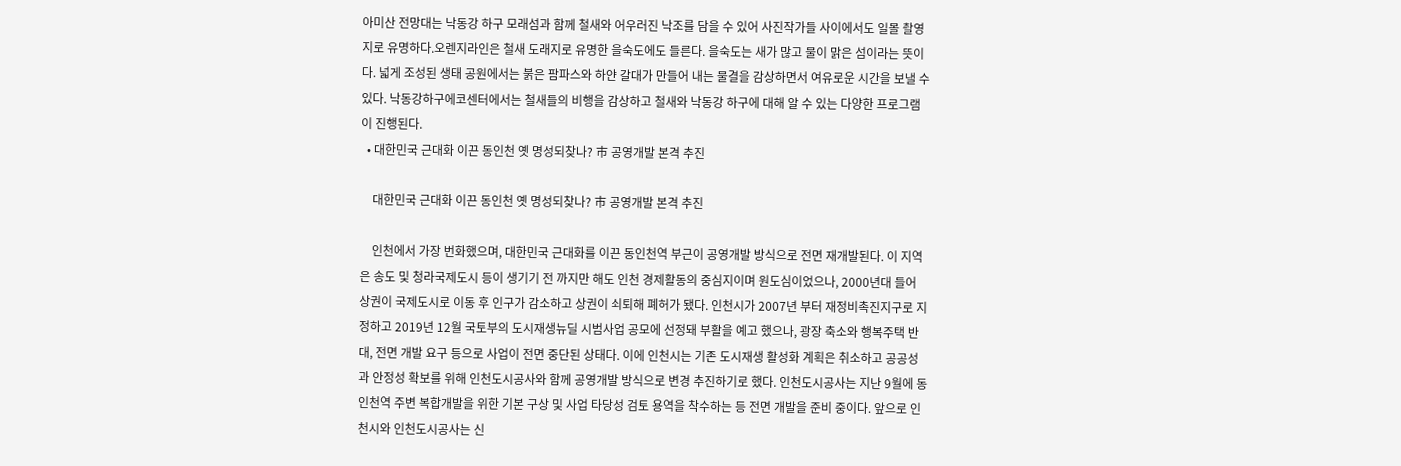아미산 전망대는 낙동강 하구 모래섬과 함께 철새와 어우러진 낙조를 담을 수 있어 사진작가들 사이에서도 일몰 촬영지로 유명하다.오렌지라인은 철새 도래지로 유명한 을숙도에도 들른다. 을숙도는 새가 많고 물이 맑은 섬이라는 뜻이다. 넓게 조성된 생태 공원에서는 붉은 팜파스와 하얀 갈대가 만들어 내는 물결을 감상하면서 여유로운 시간을 보낼 수 있다. 낙동강하구에코센터에서는 철새들의 비행을 감상하고 철새와 낙동강 하구에 대해 알 수 있는 다양한 프로그램이 진행된다.
  • 대한민국 근대화 이끈 동인천 옛 명성되찾나? 市 공영개발 본격 추진

    대한민국 근대화 이끈 동인천 옛 명성되찾나? 市 공영개발 본격 추진

    인천에서 가장 번화했으며, 대한민국 근대화를 이끈 동인천역 부근이 공영개발 방식으로 전면 재개발된다. 이 지역은 송도 및 청라국제도시 등이 생기기 전 까지만 해도 인천 경제활동의 중심지이며 원도심이었으나, 2000년대 들어 상권이 국제도시로 이동 후 인구가 감소하고 상권이 쇠퇴해 폐허가 됐다. 인천시가 2007년 부터 재정비촉진지구로 지정하고 2019년 12월 국토부의 도시재생뉴딜 시범사업 공모에 선정돼 부활을 예고 했으나, 광장 축소와 행복주택 반대, 전면 개발 요구 등으로 사업이 전면 중단된 상태다. 이에 인천시는 기존 도시재생 활성화 계획은 취소하고 공공성과 안정성 확보를 위해 인천도시공사와 함께 공영개발 방식으로 변경 추진하기로 했다. 인천도시공사는 지난 9월에 동인천역 주변 복합개발을 위한 기본 구상 및 사업 타당성 검토 용역을 착수하는 등 전면 개발을 준비 중이다. 앞으로 인천시와 인천도시공사는 신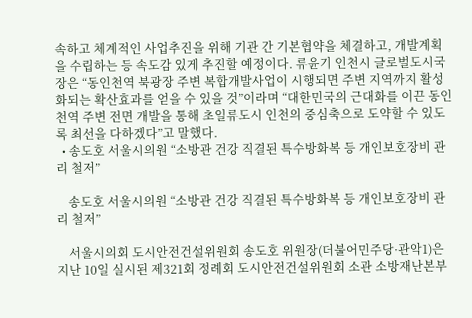속하고 체계적인 사업추진을 위해 기관 간 기본협약을 체결하고, 개발계획을 수립하는 등 속도감 있게 추진할 예정이다. 류윤기 인천시 글로벌도시국장은 “동인천역 북광장 주변 복합개발사업이 시행되면 주변 지역까지 활성화되는 확산효과를 얻을 수 있을 것”이라며 “대한민국의 근대화를 이끈 동인천역 주변 전면 개발을 통해 초일류도시 인천의 중심축으로 도약할 수 있도록 최선을 다하겠다”고 말했다.
  • 송도호 서울시의원 “소방관 건강 직결된 특수방화복 등 개인보호장비 관리 철저”

    송도호 서울시의원 “소방관 건강 직결된 특수방화복 등 개인보호장비 관리 철저”

    서울시의회 도시안전건설위원회 송도호 위원장(더불어민주당·관악1)은 지난 10일 실시된 제321회 정례회 도시안전건설위원회 소관 소방재난본부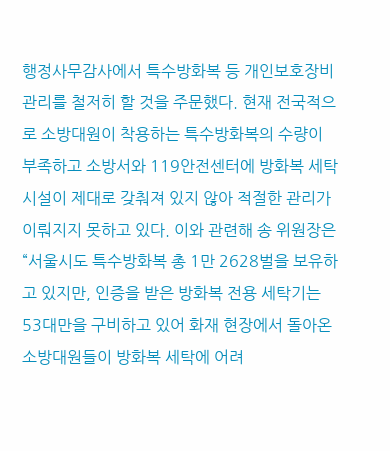행정사무감사에서 특수방화복 등 개인보호장비 관리를 철저히 할 것을 주문했다. 현재 전국적으로 소방대원이 착용하는 특수방화복의 수량이 부족하고 소방서와 119안전센터에 방화복 세탁 시설이 제대로 갖춰져 있지 않아 적절한 관리가 이뤄지지 못하고 있다. 이와 관련해 송 위원장은 “서울시도 특수방화복 총 1만 2628벌을 보유하고 있지만, 인증을 받은 방화복 전용 세탁기는 53대만을 구비하고 있어 화재 현장에서 돌아온 소방대원들이 방화복 세탁에 어려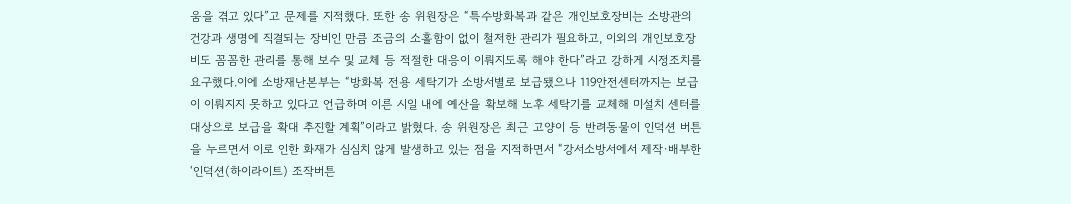움을 겪고 있다”고 문제를 지적했다. 또한 송 위원장은 “특수방화복과 같은 개인보호장비는 소방관의 건강과 생명에 직결되는 장비인 만큼 조금의 소홀함이 없이 철저한 관리가 필요하고, 이외의 개인보호장비도 꼼꼼한 관리를 통해 보수 및 교체 등 적절한 대응이 이뤄지도록 해야 한다”라고 강하게 시정조치를 요구했다.이에 소방재난본부는 “방화복 전용 세탁기가 소방서별로 보급됐으나 119안전센터까지는 보급이 이뤄지지 못하고 있다고 언급하며 이른 시일 내에 예산을 확보해 노후 세탁기를 교체해 미설치 센터를 대상으로 보급을 확대 추진할 계획”이라고 밝혔다. 송 위원장은 최근 고양이 등 반려동물이 인덕션 버튼을 누르면서 이로 인한 화재가 심심치 않게 발생하고 있는 점을 지적하면서 “강서소방서에서 제작·배부한 ‘인덕션(하이라이트) 조작버튼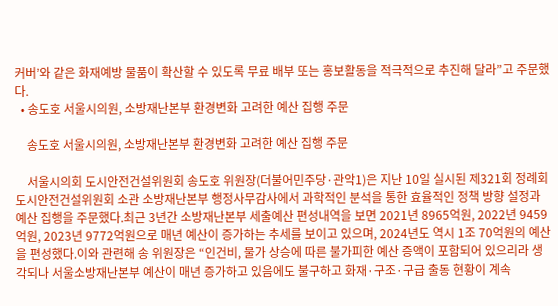커버’와 같은 화재예방 물품이 확산할 수 있도록 무료 배부 또는 홍보활동을 적극적으로 추진해 달라”고 주문했다.
  • 송도호 서울시의원, 소방재난본부 환경변화 고려한 예산 집행 주문

    송도호 서울시의원, 소방재난본부 환경변화 고려한 예산 집행 주문

    서울시의회 도시안전건설위원회 송도호 위원장(더불어민주당·관악1)은 지난 10일 실시된 제321회 정례회 도시안전건설위원회 소관 소방재난본부 행정사무감사에서 과학적인 분석을 통한 효율적인 정책 방향 설정과 예산 집행을 주문했다.최근 3년간 소방재난본부 세출예산 편성내역을 보면 2021년 8965억원, 2022년 9459억원, 2023년 9772억원으로 매년 예산이 증가하는 추세를 보이고 있으며, 2024년도 역시 1조 70억원의 예산을 편성했다.이와 관련해 송 위원장은 “인건비, 물가 상승에 따른 불가피한 예산 증액이 포함되어 있으리라 생각되나 서울소방재난본부 예산이 매년 증가하고 있음에도 불구하고 화재·구조·구급 출동 현황이 계속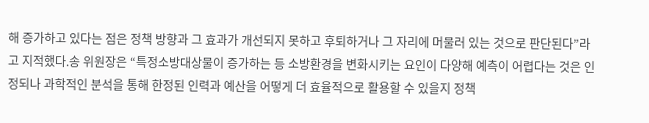해 증가하고 있다는 점은 정책 방향과 그 효과가 개선되지 못하고 후퇴하거나 그 자리에 머물러 있는 것으로 판단된다”라고 지적했다.송 위원장은 “특정소방대상물이 증가하는 등 소방환경을 변화시키는 요인이 다양해 예측이 어렵다는 것은 인정되나 과학적인 분석을 통해 한정된 인력과 예산을 어떻게 더 효율적으로 활용할 수 있을지 정책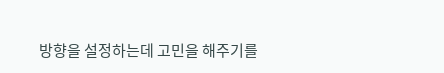방향을 설정하는데 고민을 해주기를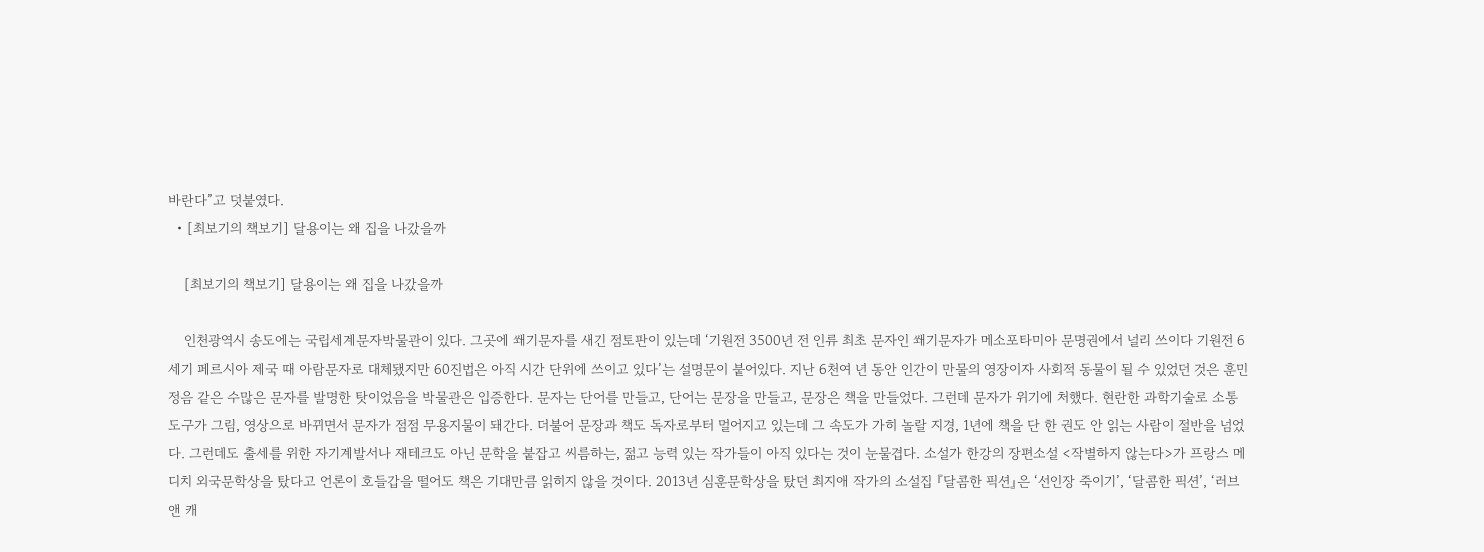바란다”고 덧붙였다.
  • [최보기의 책보기] 달용이는 왜 집을 나갔을까

    [최보기의 책보기] 달용이는 왜 집을 나갔을까

    인천광역시 송도에는 국립세계문자박물관이 있다. 그곳에 쐐기문자를 새긴 점토판이 있는데 ‘기원전 3500년 전 인류 최초 문자인 쐐기문자가 메소포타미아 문명권에서 널리 쓰이다 기원전 6세기 페르시아 제국 때 아람문자로 대체됐지만 60진법은 아직 시간 단위에 쓰이고 있다’는 설명문이 붙어있다. 지난 6천여 년 동안 인간이 만물의 영장이자 사회적 동물이 될 수 있었던 것은 훈민정음 같은 수많은 문자를 발명한 탓이었음을 박물관은 입증한다. 문자는 단어를 만들고, 단어는 문장을 만들고, 문장은 책을 만들었다. 그런데 문자가 위기에 처했다. 현란한 과학기술로 소통 도구가 그림, 영상으로 바뀌면서 문자가 점점 무용지물이 돼간다. 더불어 문장과 책도 독자로부터 멀어지고 있는데 그 속도가 가히 놀랄 지경, 1년에 책을 단 한 권도 안 읽는 사람이 절반을 넘었다. 그런데도 출세를 위한 자기계발서나 재테크도 아닌 문학을 붙잡고 씨름하는, 젊고 능력 있는 작가들이 아직 있다는 것이 눈물겹다. 소설가 한강의 장편소설 <작별하지 않는다>가 프랑스 메디치 외국문학상을 탔다고 언론이 호들갑을 떨어도 책은 기대만큼 읽히지 않을 것이다. 2013년 심훈문학상을 탔던 최지애 작가의 소설집 『달콤한 픽션』은 ‘선인장 죽이기’, ‘달콤한 픽션’, ‘러브 앤 캐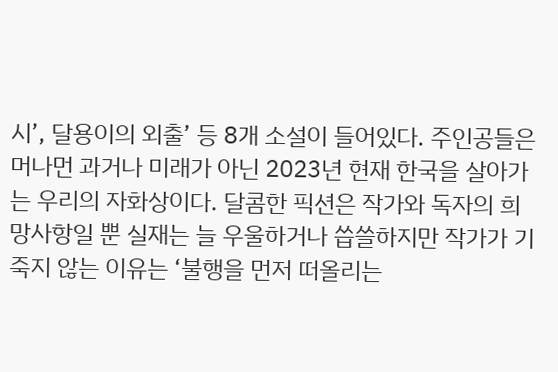시’, 달용이의 외출’ 등 8개 소설이 들어있다. 주인공들은 머나먼 과거나 미래가 아닌 2023년 현재 한국을 살아가는 우리의 자화상이다. 달콤한 픽션은 작가와 독자의 희망사항일 뿐 실재는 늘 우울하거나 씁쓸하지만 작가가 기죽지 않는 이유는 ‘불행을 먼저 떠올리는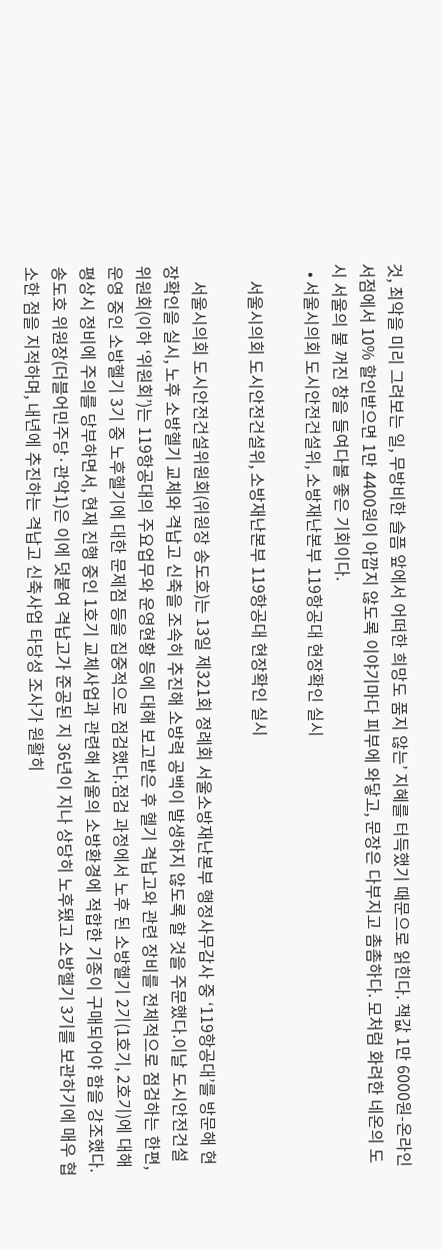것, 최악을 미리 그려보는 일, 무방비한 슬픔 앞에서 어떠한 희망도 품지 않는’ 지혜를 터득했기 때문으로 읽힌다. 책값 1만 6000원-온라인 서점에서 10% 할인받으면 1만 4400원이 아깝지 않도록 이야기마다 피부에 와닿고, 문장은 다부지고 촘촘하다. 모처럼 화려한 네온의 도시 서울의 불 꺼진 창을 들여다볼 좋은 기회이다.
  • 서울시의회 도시안전건설위, 소방재난본부 119항공대 현장확인 실시

    서울시의회 도시안전건설위, 소방재난본부 119항공대 현장확인 실시

    서울시의회 도시안전건설위원회(위원장 송도호)는 13일 제321회 정례회 서울소방재난본부 행정사무감사 중 ‘119항공대’를 방문해 현장확인을 실시, 노후 소방헬기 교체와 격납고 신축을 조속히 추진해 소방력 공백이 발생하지 않도록 할 것을 주문했다.이날 도시안전건설위원회(이하 ‘위원회’)는 119항공대의 주요업무와 운영현황 등에 대해 보고받은 후 헬기 격납고와 관련 장비를 전체적으로 점검하는 한편, 운영 중인 소방헬기 3기 중 노후헬기에 대한 문제점 등을 집중적으로 점검했다.점검 과정에서 노후 된 소방헬기 2기(1호기, 2호기)에 대해 평상시 정비에 주의를 당부하면서, 현재 진행 중인 1호기 교체사업과 관련해 서울의 소방환경에 적합한 기종이 구매되어야 함을 강조했다. 송도호 위원장(더블어민주당·관악1)은 이에 덧붙여 격납고가 준공된 지 36년이 지나 상당히 노후됐고 소방헬기 3기를 보관하기에 매우 협소한 점을 지적하며, 내년에 추진하는 격납고 신축사업 타당성 조사가 원활히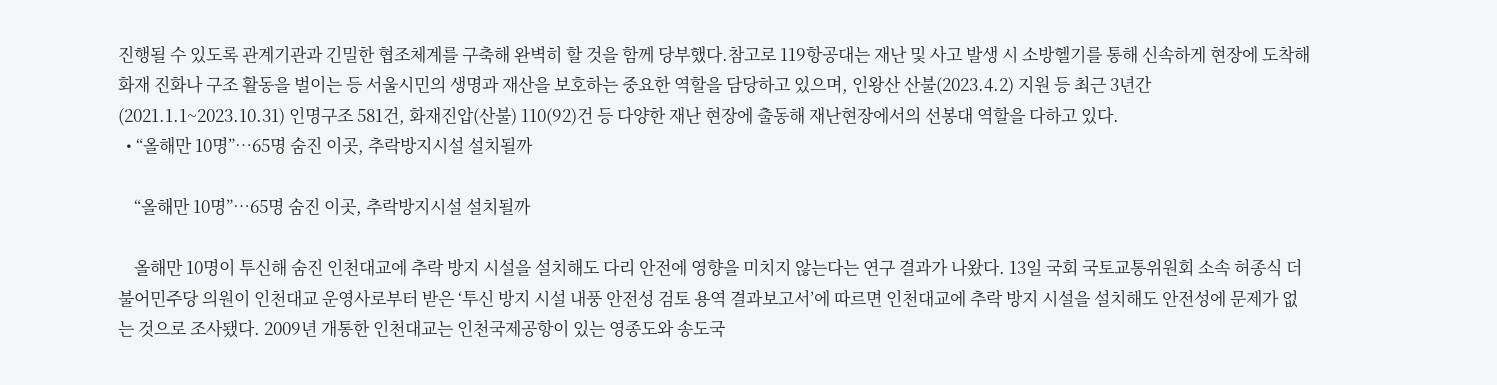진행될 수 있도록 관계기관과 긴밀한 협조체계를 구축해 완벽히 할 것을 함께 당부했다.참고로 119항공대는 재난 및 사고 발생 시 소방헬기를 통해 신속하게 현장에 도착해 화재 진화나 구조 활동을 벌이는 등 서울시민의 생명과 재산을 보호하는 중요한 역할을 담당하고 있으며, 인왕산 산불(2023.4.2) 지원 등 최근 3년간(2021.1.1~2023.10.31) 인명구조 581건, 화재진압(산불) 110(92)건 등 다양한 재난 현장에 출동해 재난현장에서의 선봉대 역할을 다하고 있다.
  • “올해만 10명”…65명 숨진 이곳, 추락방지시설 설치될까

    “올해만 10명”…65명 숨진 이곳, 추락방지시설 설치될까

    올해만 10명이 투신해 숨진 인천대교에 추락 방지 시설을 설치해도 다리 안전에 영향을 미치지 않는다는 연구 결과가 나왔다. 13일 국회 국토교통위원회 소속 허종식 더불어민주당 의원이 인천대교 운영사로부터 받은 ‘투신 방지 시설 내풍 안전성 검토 용역 결과보고서’에 따르면 인천대교에 추락 방지 시설을 설치해도 안전성에 문제가 없는 것으로 조사됐다. 2009년 개통한 인천대교는 인천국제공항이 있는 영종도와 송도국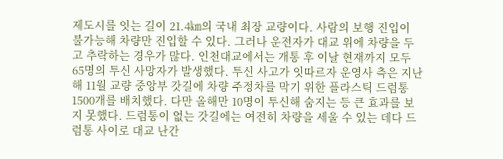제도시를 잇는 길이 21.4㎞의 국내 최장 교량이다. 사람의 보행 진입이 불가능해 차량만 진입할 수 있다. 그러나 운전자가 대교 위에 차량을 두고 추락하는 경우가 많다. 인천대교에서는 개통 후 이날 현재까지 모두 65명의 투신 사망자가 발생했다. 투신 사고가 잇따르자 운영사 측은 지난해 11월 교량 중앙부 갓길에 차량 주정차를 막기 위한 플라스틱 드럼통 1500개를 배치했다. 다만 올해만 10명이 투신해 숨지는 등 큰 효과를 보지 못했다. 드럼통이 없는 갓길에는 여전히 차량을 세울 수 있는 데다 드럼통 사이로 대교 난간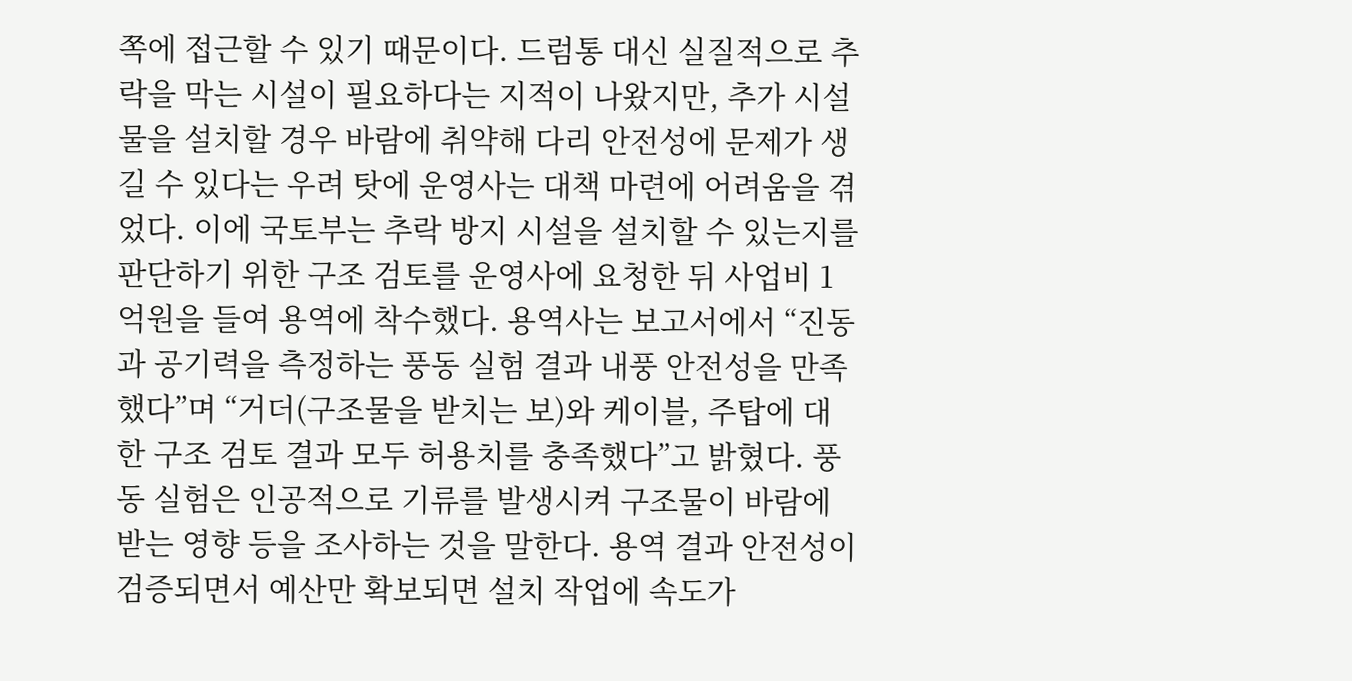쪽에 접근할 수 있기 때문이다. 드럼통 대신 실질적으로 추락을 막는 시설이 필요하다는 지적이 나왔지만, 추가 시설물을 설치할 경우 바람에 취약해 다리 안전성에 문제가 생길 수 있다는 우려 탓에 운영사는 대책 마련에 어려움을 겪었다. 이에 국토부는 추락 방지 시설을 설치할 수 있는지를 판단하기 위한 구조 검토를 운영사에 요청한 뒤 사업비 1억원을 들여 용역에 착수했다. 용역사는 보고서에서 “진동과 공기력을 측정하는 풍동 실험 결과 내풍 안전성을 만족했다”며 “거더(구조물을 받치는 보)와 케이블, 주탑에 대한 구조 검토 결과 모두 허용치를 충족했다”고 밝혔다. 풍동 실험은 인공적으로 기류를 발생시켜 구조물이 바람에 받는 영향 등을 조사하는 것을 말한다. 용역 결과 안전성이 검증되면서 예산만 확보되면 설치 작업에 속도가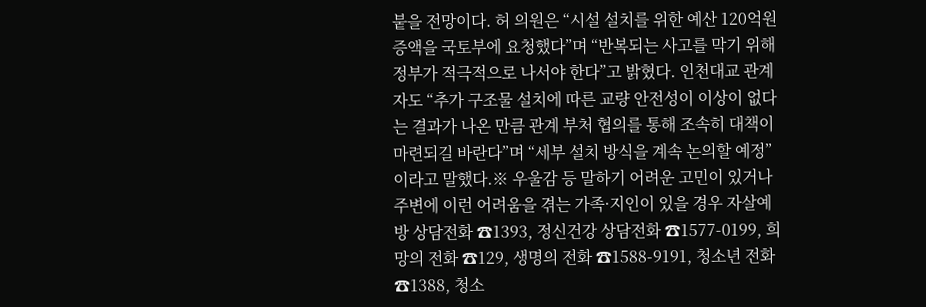붙을 전망이다. 허 의원은 “시설 설치를 위한 예산 120억원 증액을 국토부에 요청했다”며 “반복되는 사고를 막기 위해 정부가 적극적으로 나서야 한다”고 밝혔다. 인천대교 관계자도 “추가 구조물 설치에 따른 교량 안전성이 이상이 없다는 결과가 나온 만큼 관계 부처 협의를 통해 조속히 대책이 마련되길 바란다”며 “세부 설치 방식을 계속 논의할 예정”이라고 말했다.※ 우울감 등 말하기 어려운 고민이 있거나 주변에 이런 어려움을 겪는 가족·지인이 있을 경우 자살예방 상담전화 ☎1393, 정신건강 상담전화 ☎1577-0199, 희망의 전화 ☎129, 생명의 전화 ☎1588-9191, 청소년 전화 ☎1388, 청소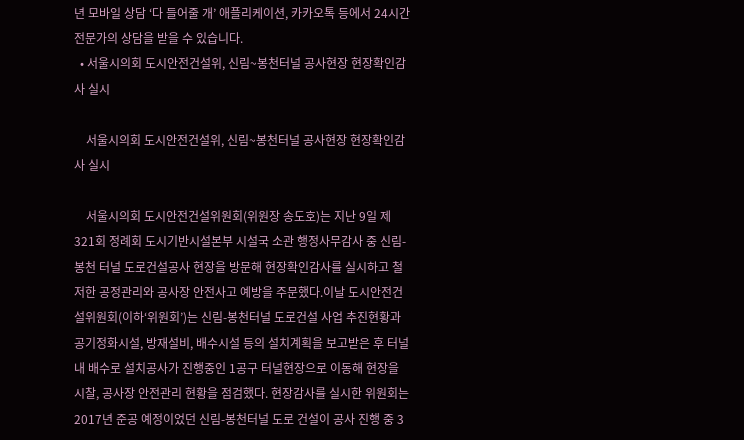년 모바일 상담 ‘다 들어줄 개’ 애플리케이션, 카카오톡 등에서 24시간 전문가의 상담을 받을 수 있습니다.
  • 서울시의회 도시안전건설위, 신림~봉천터널 공사현장 현장확인감사 실시

    서울시의회 도시안전건설위, 신림~봉천터널 공사현장 현장확인감사 실시

    서울시의회 도시안전건설위원회(위원장 송도호)는 지난 9일 제321회 정례회 도시기반시설본부 시설국 소관 행정사무감사 중 신림-봉천 터널 도로건설공사 현장을 방문해 현장확인감사를 실시하고 철저한 공정관리와 공사장 안전사고 예방을 주문했다.이날 도시안전건설위원회(이하‘위원회’)는 신림-봉천터널 도로건설 사업 추진현황과 공기정화시설, 방재설비, 배수시설 등의 설치계획을 보고받은 후 터널 내 배수로 설치공사가 진행중인 1공구 터널현장으로 이동해 현장을 시찰, 공사장 안전관리 현황을 점검했다. 현장감사를 실시한 위원회는 2017년 준공 예정이었던 신림-봉천터널 도로 건설이 공사 진행 중 3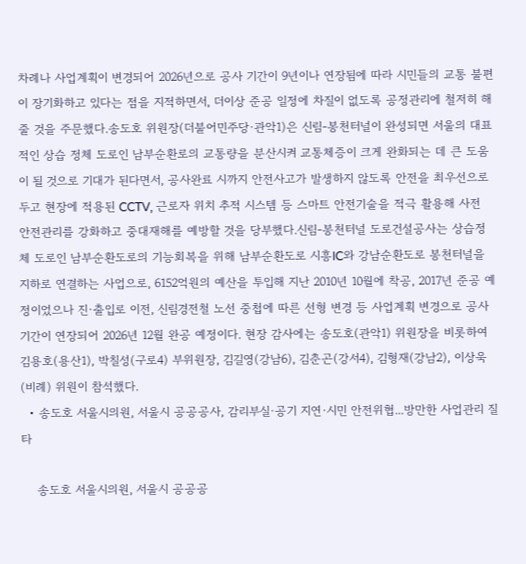차례나 사업계획이 변경되어 2026년으로 공사 기간이 9년이나 연장됨에 따라 시민들의 교통 불편이 장기화하고 있다는 점을 지적하면서, 더이상 준공 일정에 차질이 없도록 공정관리에 철저히 해 줄 것을 주문했다.송도호 위원장(더불어민주당·관악1)은 신림-봉천터널이 완성되면 서울의 대표적인 상습 정체 도로인 남부순환로의 교통량을 분산시켜 교통체증이 크게 완화되는 데 큰 도움이 될 것으로 기대가 된다면서, 공사완료 시까지 안전사고가 발생하지 않도록 안전을 최우선으로 두고 현장에 적용된 CCTV, 근로자 위치 추적 시스템 등 스마트 안전기술을 적극 활용해 사전 안전관리를 강화하고 중대재해를 예방할 것을 당부했다.신림-봉천터널 도로건설공사는 상습정체 도로인 남부순환도로의 기능회복을 위해 남부순환도로 시흥IC와 강남순환도로 봉천터널을 지하로 연결하는 사업으로, 6152억원의 예산을 투입해 지난 2010년 10월에 착공, 2017년 준공 예정이었으나 진·출입로 이전, 신림경전철 노선 중첩에 따른 선형 변경 등 사업계획 변경으로 공사기간이 연장되어 2026년 12월 완공 예정이다. 현장 감사에는 송도호(관악1) 위원장을 비롯하여 김용호(용산1), 박칠성(구로4) 부위원장, 김길영(강남6), 김춘곤(강서4), 김형재(강남2), 이상욱(비례) 위원이 참석했다.
  • 송도호 서울시의원, 서울시 공공공사, 감리부실·공기 지연·시민 안전위협...방만한 사업관리 질타

    송도호 서울시의원, 서울시 공공공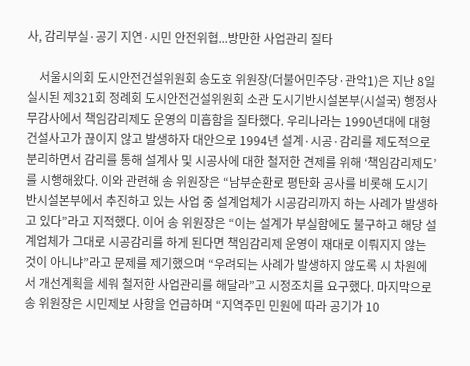사, 감리부실·공기 지연·시민 안전위협...방만한 사업관리 질타

    서울시의회 도시안전건설위원회 송도호 위원장(더불어민주당·관악1)은 지난 8일 실시된 제321회 정례회 도시안전건설위원회 소관 도시기반시설본부(시설국) 행정사무감사에서 책임감리제도 운영의 미흡함을 질타했다. 우리나라는 1990년대에 대형건설사고가 끊이지 않고 발생하자 대안으로 1994년 설계·시공·감리를 제도적으로 분리하면서 감리를 통해 설계사 및 시공사에 대한 철저한 견제를 위해 ‘책임감리제도’를 시행해왔다. 이와 관련해 송 위원장은 “남부순환로 평탄화 공사를 비롯해 도시기반시설본부에서 추진하고 있는 사업 중 설계업체가 시공감리까지 하는 사례가 발생하고 있다”라고 지적했다. 이어 송 위원장은 “이는 설계가 부실함에도 불구하고 해당 설계업체가 그대로 시공감리를 하게 된다면 책임감리제 운영이 재대로 이뤄지지 않는 것이 아니냐”라고 문제를 제기했으며 “우려되는 사례가 발생하지 않도록 시 차원에서 개선계획을 세워 철저한 사업관리를 해달라”고 시정조치를 요구했다. 마지막으로 송 위원장은 시민제보 사항을 언급하며 “지역주민 민원에 따라 공기가 10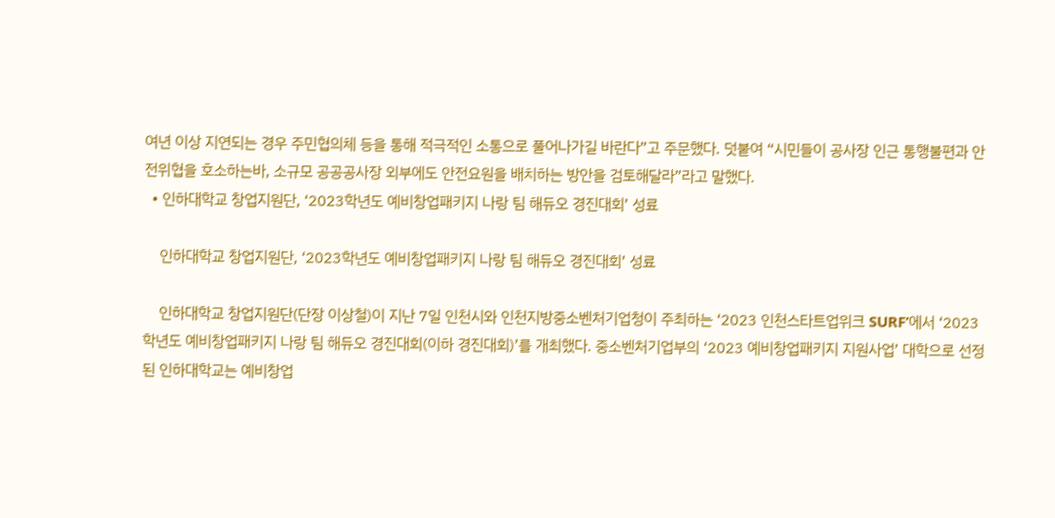여년 이상 지연되는 경우 주민협의체 등을 통해 적극적인 소통으로 풀어나가길 바란다”고 주문했다. 덧붙여 “시민들이 공사장 인근 통행불편과 안전위협을 호소하는바, 소규모 공공공사장 외부에도 안전요원을 배치하는 방안을 검토해달라”라고 말했다.
  • 인하대학교 창업지원단, ‘2023학년도 예비창업패키지 나랑 팀 해듀오 경진대회’ 성료

    인하대학교 창업지원단, ‘2023학년도 예비창업패키지 나랑 팀 해듀오 경진대회’ 성료

    인하대학교 창업지원단(단장 이상철)이 지난 7일 인천시와 인천지방중소벤처기업청이 주최하는 ‘2023 인천스타트업위크 SURF’에서 ‘2023학년도 예비창업패키지 나랑 팀 해듀오 경진대회(이하 경진대회)’를 개최했다. 중소벤처기업부의 ‘2023 예비창업패키지 지원사업’ 대학으로 선정된 인하대학교는 예비창업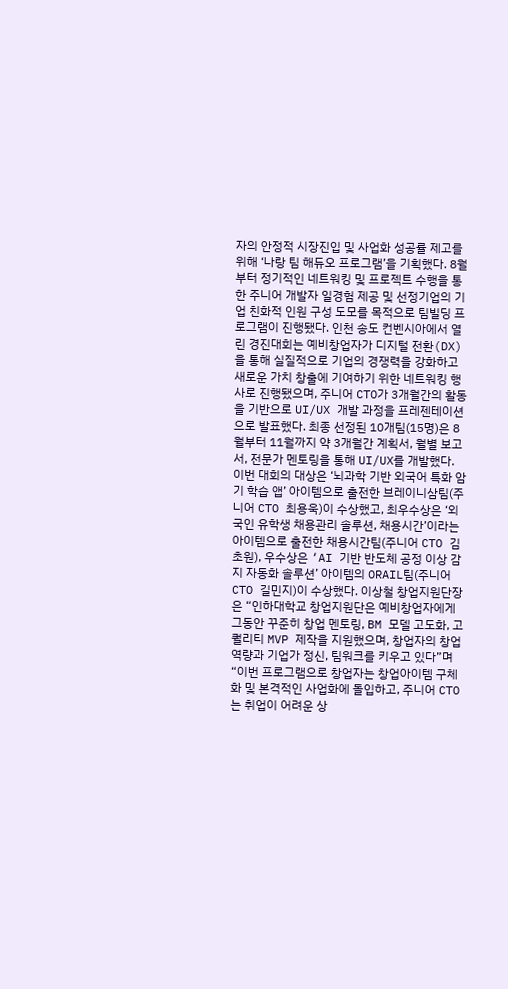자의 안정적 시장진입 및 사업화 성공률 제고를 위해 ‘나랑 팀 해듀오 프로그램’을 기획했다. 8월부터 정기적인 네트워킹 및 프로젝트 수행을 통한 주니어 개발자 일경험 제공 및 선정기업의 기업 친화적 인원 구성 도모를 목적으로 팀빌딩 프로그램이 진행됐다. 인천 송도 컨벤시아에서 열린 경진대회는 예비창업자가 디지털 전환(DX)을 통해 실질적으로 기업의 경쟁력을 강화하고 새로운 가치 창출에 기여하기 위한 네트워킹 행사로 진행됐으며, 주니어 CTO가 3개월간의 활동을 기반으로 UI/UX 개발 과정을 프레젠테이션으로 발표했다. 최종 선정된 10개팀(15명)은 8월부터 11월까지 약 3개월간 계획서, 월별 보고서, 전문가 멘토링을 통해 UI/UX를 개발했다. 이번 대회의 대상은 ‘뇌과학 기반 외국어 특화 암기 학습 앱’ 아이템으로 출전한 브레이니삼팀(주니어 CTO 최용욱)이 수상했고, 최우수상은 ‘외국인 유학생 채용관리 솔루션, 채용시간’이라는 아이템으로 출전한 채용시간팀(주니어 CTO 김초원), 우수상은 ‘AI 기반 반도체 공정 이상 감지 자동화 솔루션’ 아이템의 ORAIL팀(주니어 CTO 길민지)이 수상했다. 이상철 창업지원단장은 “인하대학교 창업지원단은 예비창업자에게 그동안 꾸준히 창업 멘토링, BM 모델 고도화, 고퀄리티 MVP 제작을 지원했으며, 창업자의 창업역량과 기업가 정신, 팀워크를 키우고 있다”며 “이번 프로그램으로 창업자는 창업아이템 구체화 및 본격적인 사업화에 돌입하고, 주니어 CTO는 취업이 어려운 상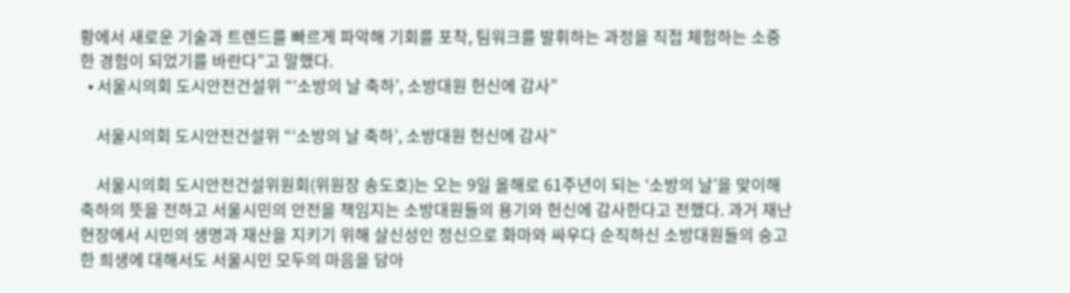황에서 새로운 기술과 트렌드를 빠르게 파악해 기회를 포착, 팀워크를 발휘하는 과정을 직접 체험하는 소중한 경험이 되었기를 바란다”고 말했다.
  • 서울시의회 도시안전건설위 “‘소방의 날 축하’, 소방대원 헌신에 감사”

    서울시의회 도시안전건설위 “‘소방의 날 축하’, 소방대원 헌신에 감사”

    서울시의회 도시안전건설위원회(위원장 송도호)는 오는 9일 올해로 61주년이 되는 ‘소방의 날’을 맞이해 축하의 뜻을 전하고 서울시민의 안전을 책임지는 소방대원들의 용기와 헌신에 감사한다고 전했다. 과거 재난현장에서 시민의 생명과 재산을 지키기 위해 살신성인 정신으로 화마와 싸우다 순직하신 소방대원들의 숭고한 희생에 대해서도 서울시민 모두의 마음을 담아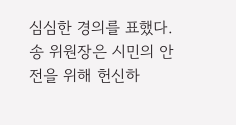심심한 경의를 표했다. 송 위원장은 시민의 안전을 위해 헌신하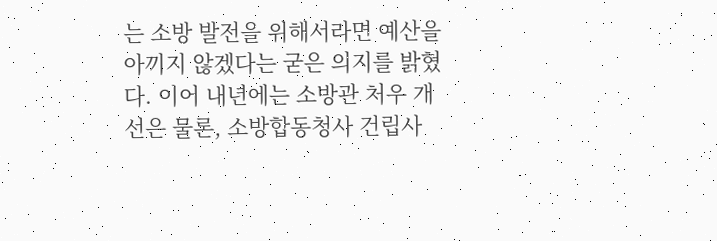는 소방 발전을 위해서라면 예산을 아끼지 않겠다는 굳은 의지를 밝혔다. 이어 내년에는 소방관 처우 개선은 물론, 소방합동청사 건립사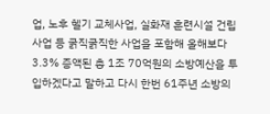업, 노후 헬기 교체사업, 실화재 훈련시설 건립 사업 등 굵직굵직한 사업을 포함해 올해보다 3.3% 증액된 총 1조 70억원의 소방예산을 투입하겠다고 말하고 다시 한번 61주년 소방의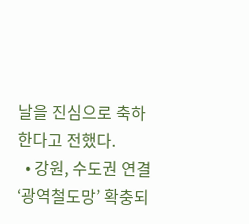날을 진심으로 축하한다고 전했다.
  • 강원, 수도권 연결 ‘광역철도망’ 확충되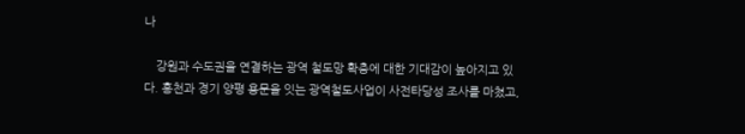나

    강원과 수도권을 연결하는 광역 철도망 확충에 대한 기대감이 높아지고 있다. 홍천과 경기 양평 용문을 잇는 광역철도사업이 사전타당성 조사를 마쳤고,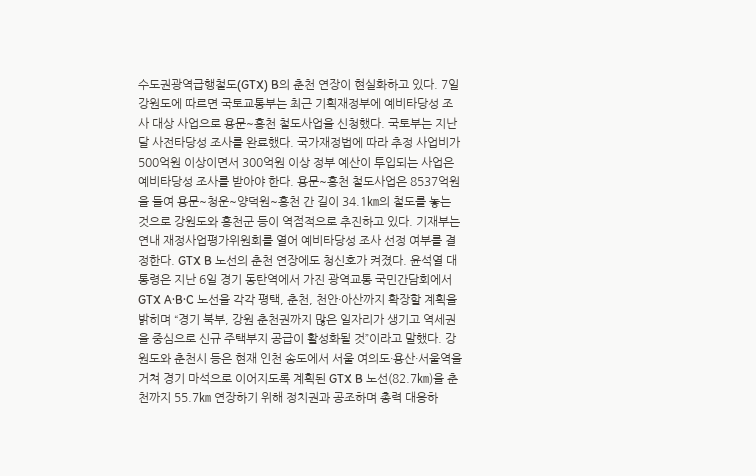수도권광역급행철도(GTX) B의 춘천 연장이 현실화하고 있다. 7일 강원도에 따르면 국토교통부는 최근 기획재정부에 예비타당성 조사 대상 사업으로 용문~홍천 철도사업을 신청했다. 국토부는 지난달 사전타당성 조사를 완료했다. 국가재정법에 따라 추정 사업비가 500억원 이상이면서 300억원 이상 정부 예산이 투입되는 사업은 예비타당성 조사를 받아야 한다. 용문~홍천 철도사업은 8537억원을 들여 용문~청운~양덕원~홍천 간 길이 34.1㎞의 철도를 놓는 것으로 강원도와 홍천군 등이 역점적으로 추진하고 있다. 기재부는 연내 재정사업평가위원회를 열어 예비타당성 조사 선정 여부를 결정한다. GTX B 노선의 춘천 연장에도 청신호가 켜졌다. 윤석열 대통령은 지난 6일 경기 동탄역에서 가진 광역교통 국민간담회에서 GTX A·B·C 노선을 각각 평택, 춘천, 천안·아산까지 확장할 계획을 밝히며 “경기 북부, 강원 춘천권까지 많은 일자리가 생기고 역세권을 중심으로 신규 주택부지 공급이 활성화될 것”이라고 말했다. 강원도와 춘천시 등은 현재 인천 송도에서 서울 여의도·용산·서울역을 거쳐 경기 마석으로 이어지도록 계획된 GTX B 노선(82.7㎞)을 춘천까지 55.7㎞ 연장하기 위해 정치권과 공조하며 총력 대응하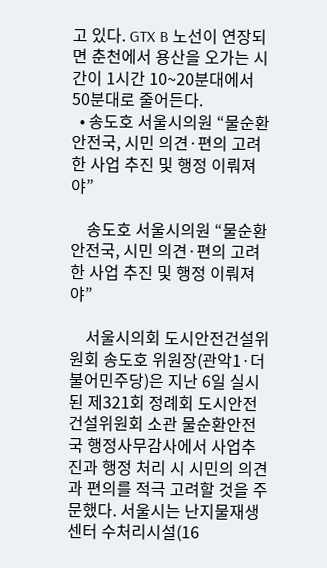고 있다. GTX B 노선이 연장되면 춘천에서 용산을 오가는 시간이 1시간 10~20분대에서 50분대로 줄어든다.
  • 송도호 서울시의원 “물순환안전국, 시민 의견·편의 고려한 사업 추진 및 행정 이뤄져야”

    송도호 서울시의원 “물순환안전국, 시민 의견·편의 고려한 사업 추진 및 행정 이뤄져야”

    서울시의회 도시안전건설위원회 송도호 위원장(관악1·더불어민주당)은 지난 6일 실시된 제321회 정례회 도시안전건설위원회 소관 물순환안전국 행정사무감사에서 사업추진과 행정 처리 시 시민의 의견과 편의를 적극 고려할 것을 주문했다. 서울시는 난지물재생센터 수처리시설(16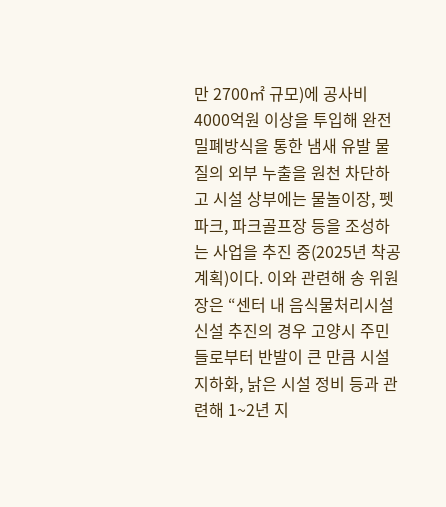만 2700㎡ 규모)에 공사비 4000억원 이상을 투입해 완전 밀폐방식을 통한 냄새 유발 물질의 외부 누출을 원천 차단하고 시설 상부에는 물놀이장, 펫파크, 파크골프장 등을 조성하는 사업을 추진 중(2025년 착공 계획)이다. 이와 관련해 송 위원장은 “센터 내 음식물처리시설 신설 추진의 경우 고양시 주민들로부터 반발이 큰 만큼 시설 지하화, 낡은 시설 정비 등과 관련해 1~2년 지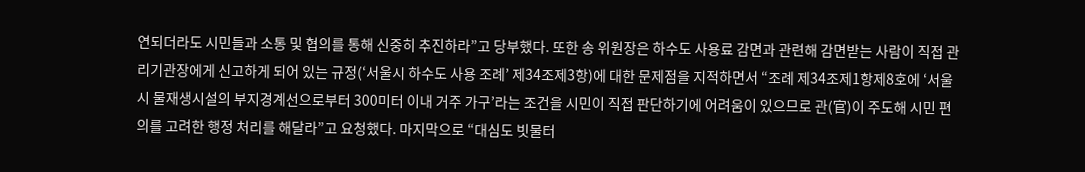연되더라도 시민들과 소통 및 협의를 통해 신중히 추진하라”고 당부했다. 또한 송 위원장은 하수도 사용료 감면과 관련해 감면받는 사람이 직접 관리기관장에게 신고하게 되어 있는 규정(‘서울시 하수도 사용 조례’ 제34조제3항)에 대한 문제점을 지적하면서 “조례 제34조제1항제8호에 ‘서울시 물재생시설의 부지경계선으로부터 300미터 이내 거주 가구’라는 조건을 시민이 직접 판단하기에 어려움이 있으므로 관(官)이 주도해 시민 편의를 고려한 행정 처리를 해달라”고 요청했다. 마지막으로 “대심도 빗물터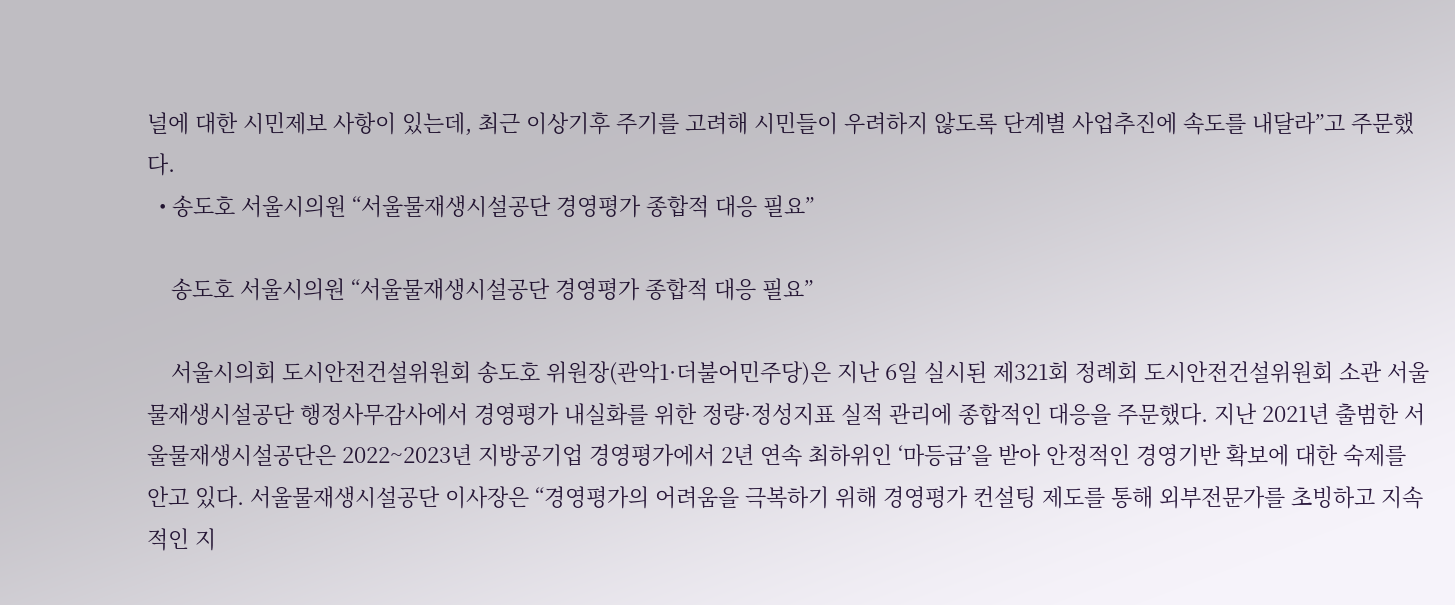널에 대한 시민제보 사항이 있는데, 최근 이상기후 주기를 고려해 시민들이 우려하지 않도록 단계별 사업추진에 속도를 내달라”고 주문했다.
  • 송도호 서울시의원 “서울물재생시설공단 경영평가 종합적 대응 필요”

    송도호 서울시의원 “서울물재생시설공단 경영평가 종합적 대응 필요”

    서울시의회 도시안전건설위원회 송도호 위원장(관악1·더불어민주당)은 지난 6일 실시된 제321회 정례회 도시안전건설위원회 소관 서울물재생시설공단 행정사무감사에서 경영평가 내실화를 위한 정량·정성지표 실적 관리에 종합적인 대응을 주문했다. 지난 2021년 출범한 서울물재생시설공단은 2022~2023년 지방공기업 경영평가에서 2년 연속 최하위인 ‘마등급’을 받아 안정적인 경영기반 확보에 대한 숙제를 안고 있다. 서울물재생시설공단 이사장은 “경영평가의 어려움을 극복하기 위해 경영평가 컨설팅 제도를 통해 외부전문가를 초빙하고 지속적인 지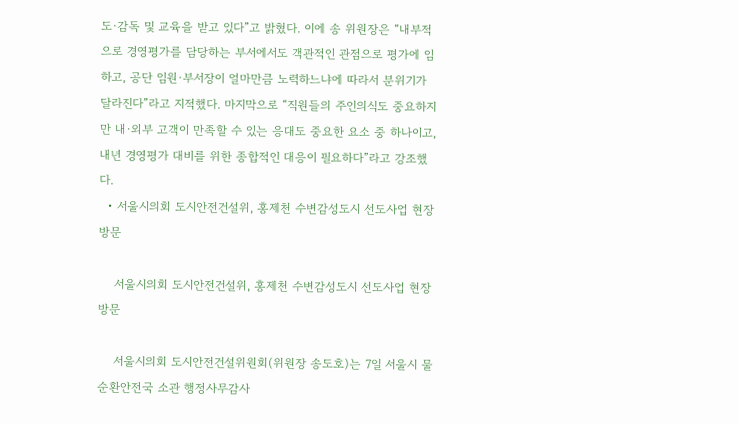도·감독 및 교육을 받고 있다”고 밝혔다. 이에 송 위원장은 “내부적으로 경영평가를 담당하는 부서에서도 객관적인 관점으로 평가에 임하고, 공단 임원·부서장이 얼마만큼 노력하느냐에 따라서 분위기가 달라진다”라고 지적했다. 마지막으로 “직원들의 주인의식도 중요하지만 내·외부 고객이 만족할 수 있는 응대도 중요한 요소 중 하나이고, 내년 경영평가 대비를 위한 종합적인 대응이 필요하다”라고 강조했다.
  • 서울시의회 도시안전건설위, 홍제천 수변감성도시 선도사업 현장방문

    서울시의회 도시안전건설위, 홍제천 수변감성도시 선도사업 현장방문

    서울시의회 도시안전건설위원회(위원장 송도호)는 7일 서울시 물순환안전국 소관 행정사무감사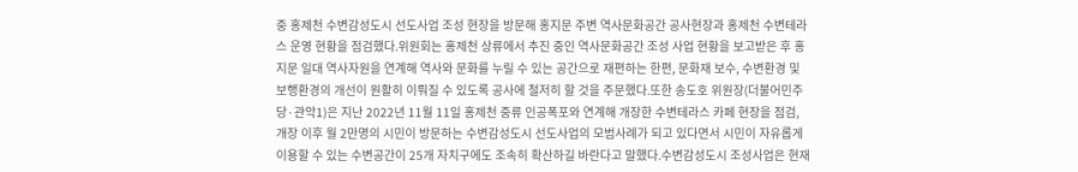중 홍제천 수변감성도시 선도사업 조성 현장을 방문해 홍지문 주변 역사문화공간 공사현장과 홍제천 수변테라스 운영 현황을 점검했다.위원회는 홍제천 상류에서 추진 중인 역사문화공간 조성 사업 현황을 보고받은 후 홍지문 일대 역사자원을 연계해 역사와 문화를 누릴 수 있는 공간으로 재편하는 한편, 문화재 보수, 수변환경 및 보행환경의 개선이 원활히 이뤄질 수 있도록 공사에 철저히 할 것을 주문했다.또한 송도호 위원장(더불어민주당·관악1)은 지난 2022년 11월 11일 홍제천 중류 인공폭포와 연계해 개장한 수변테라스 카페 현장을 점검, 개장 이후 월 2만명의 시민이 방문하는 수변감성도시 선도사업의 모범사례가 되고 있다면서 시민이 자유롭게 이용할 수 있는 수변공간이 25개 자치구에도 조속히 확산하길 바란다고 말했다.수변감성도시 조성사업은 현재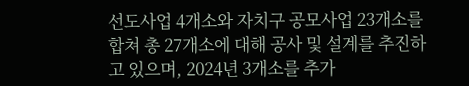선도사업 4개소와 자치구 공모사업 23개소를 합쳐 총 27개소에 대해 공사 및 설계를 추진하고 있으며, 2024년 3개소를 추가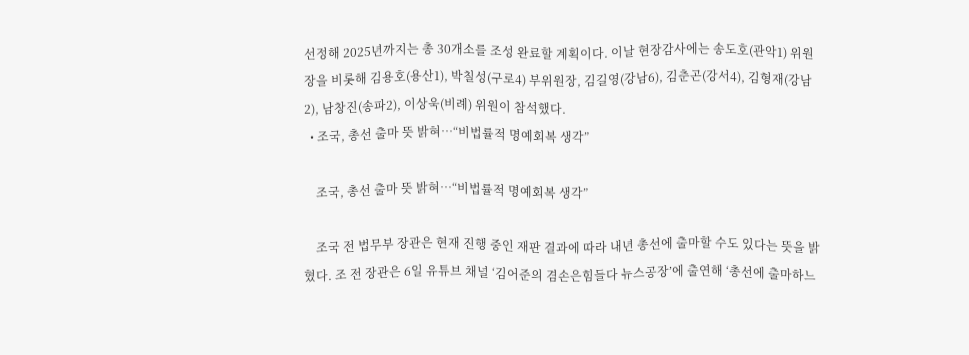선정해 2025년까지는 총 30개소를 조성 완료할 계획이다. 이날 현장감사에는 송도호(관악1) 위원장을 비롯해 김용호(용산1), 박칠성(구로4) 부위원장, 김길영(강남6), 김춘곤(강서4), 김형재(강남2), 남창진(송파2), 이상욱(비례) 위원이 참석했다.
  • 조국, 총선 출마 뜻 밝혀…“비법률적 명예회복 생각”

    조국, 총선 출마 뜻 밝혀…“비법률적 명예회복 생각”

    조국 전 법무부 장관은 현재 진행 중인 재판 결과에 따라 내년 총선에 출마할 수도 있다는 뜻을 밝혔다. 조 전 장관은 6일 유튜브 채널 ‘김어준의 겸손은힘들다 뉴스공장’에 출연해 ‘총선에 출마하느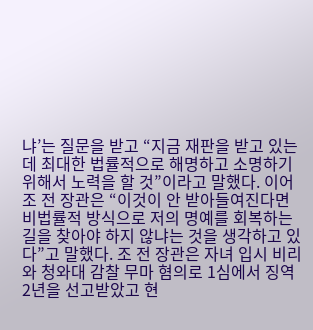냐’는 질문을 받고 “지금 재판을 받고 있는데 최대한 법률적으로 해명하고 소명하기 위해서 노력을 할 것”이라고 말했다. 이어 조 전 장관은 “이것이 안 받아들여진다면 비법률적 방식으로 저의 명예를 회복하는 길을 찾아야 하지 않냐는 것을 생각하고 있다”고 말했다. 조 전 장관은 자녀 입시 비리와 청와대 감찰 무마 혐의로 1심에서 징역 2년을 선고받았고 현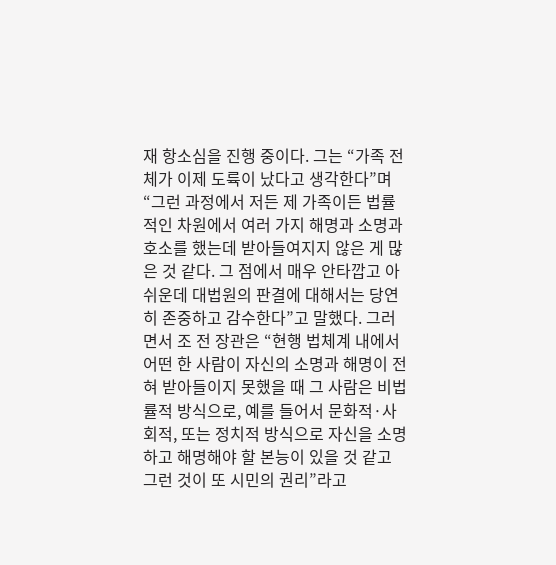재 항소심을 진행 중이다. 그는 “가족 전체가 이제 도륙이 났다고 생각한다”며 “그런 과정에서 저든 제 가족이든 법률적인 차원에서 여러 가지 해명과 소명과 호소를 했는데 받아들여지지 않은 게 많은 것 같다. 그 점에서 매우 안타깝고 아쉬운데 대법원의 판결에 대해서는 당연히 존중하고 감수한다”고 말했다. 그러면서 조 전 장관은 “현행 법체계 내에서 어떤 한 사람이 자신의 소명과 해명이 전혀 받아들이지 못했을 때 그 사람은 비법률적 방식으로, 예를 들어서 문화적·사회적, 또는 정치적 방식으로 자신을 소명하고 해명해야 할 본능이 있을 것 같고 그런 것이 또 시민의 권리”라고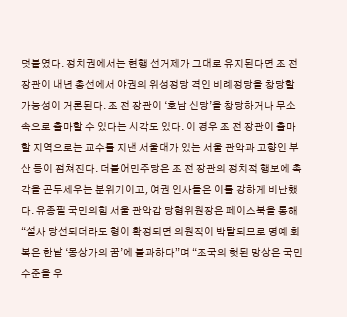덧붙였다. 정치권에서는 현행 선거제가 그대로 유지된다면 조 전 장관이 내년 총선에서 야권의 위성정당 격인 비례정당을 창당할 가능성이 거론된다. 조 전 장관이 ‘호남 신당’을 창당하거나 무소속으로 출마할 수 있다는 시각도 있다. 이 경우 조 전 장관이 출마할 지역으로는 교수를 지낸 서울대가 있는 서울 관악과 고향인 부산 등이 점쳐진다. 더불어민주당은 조 전 장관의 정치적 행보에 촉각을 곤두세우는 분위기이고, 여권 인사들은 이를 강하게 비난했다. 유종필 국민의힘 서울 관악갑 당협위원장은 페이스북을 통해 “설사 당선되더라도 형이 확정되면 의원직이 박탈되므로 명예 회복은 한낱 ‘몽상가의 꿈’에 불과하다”며 “조국의 헛된 망상은 국민 수준을 우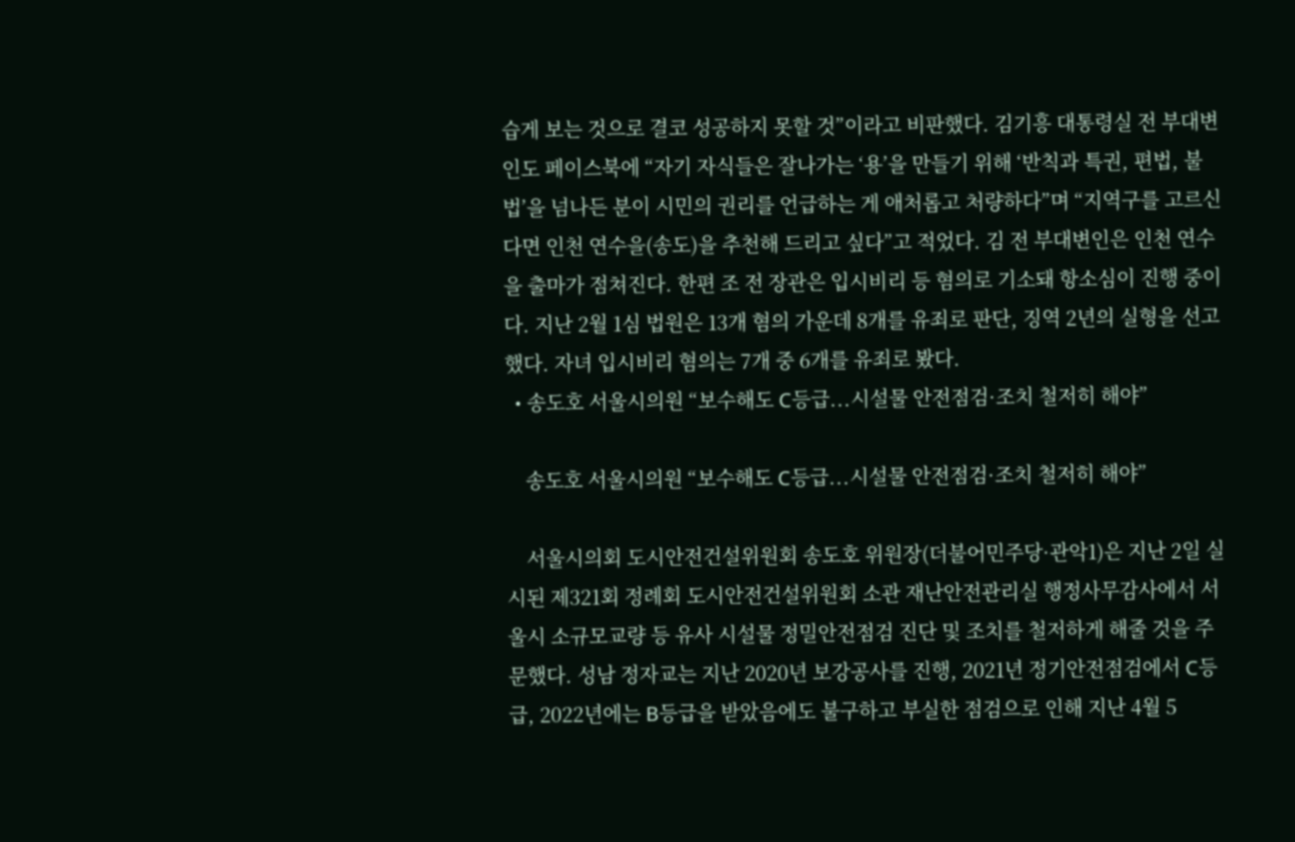습게 보는 것으로 결코 성공하지 못할 것”이라고 비판했다. 김기흥 대통령실 전 부대변인도 페이스북에 “자기 자식들은 잘나가는 ‘용’을 만들기 위해 ‘반칙과 특권, 편법, 불법’을 넘나든 분이 시민의 권리를 언급하는 게 애처롭고 처량하다”며 “지역구를 고르신다면 인천 연수을(송도)을 추천해 드리고 싶다”고 적었다. 김 전 부대변인은 인천 연수을 출마가 점쳐진다. 한편 조 전 장관은 입시비리 등 혐의로 기소돼 항소심이 진행 중이다. 지난 2월 1심 법원은 13개 혐의 가운데 8개를 유죄로 판단, 징역 2년의 실형을 선고했다. 자녀 입시비리 혐의는 7개 중 6개를 유죄로 봤다.
  • 송도호 서울시의원 “보수해도 C등급...시설물 안전점검·조치 철저히 해야”

    송도호 서울시의원 “보수해도 C등급...시설물 안전점검·조치 철저히 해야”

    서울시의회 도시안전건설위원회 송도호 위원장(더불어민주당·관악1)은 지난 2일 실시된 제321회 정례회 도시안전건설위원회 소관 재난안전관리실 행정사무감사에서 서울시 소규모교량 등 유사 시설물 정밀안전점검 진단 및 조치를 철저하게 해줄 것을 주문했다. 성남 정자교는 지난 2020년 보강공사를 진행, 2021년 정기안전점검에서 C등급, 2022년에는 B등급을 받았음에도 불구하고 부실한 점검으로 인해 지난 4월 5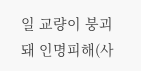일 교량이 붕괴돼 인명피해(사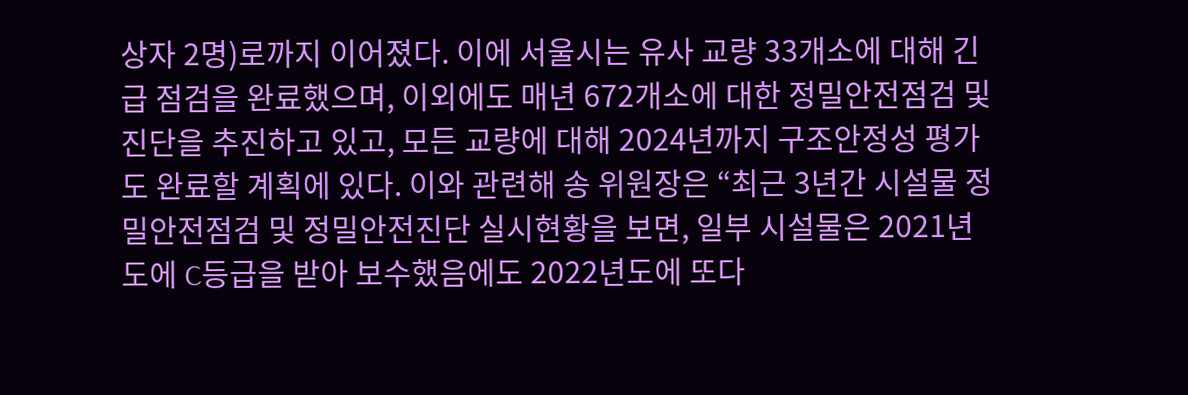상자 2명)로까지 이어졌다. 이에 서울시는 유사 교량 33개소에 대해 긴급 점검을 완료했으며, 이외에도 매년 672개소에 대한 정밀안전점검 및 진단을 추진하고 있고, 모든 교량에 대해 2024년까지 구조안정성 평가도 완료할 계획에 있다. 이와 관련해 송 위원장은 “최근 3년간 시설물 정밀안전점검 및 정밀안전진단 실시현황을 보면, 일부 시설물은 2021년도에 C등급을 받아 보수했음에도 2022년도에 또다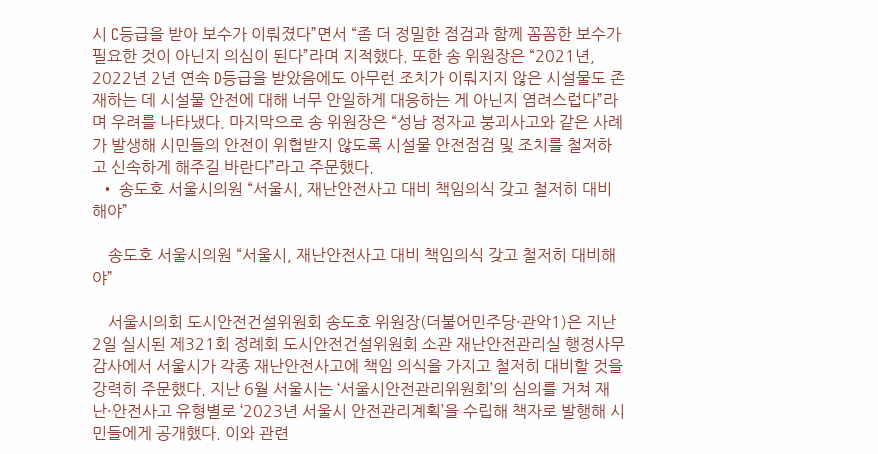시 C등급을 받아 보수가 이뤄졌다”면서 “좀 더 정밀한 점검과 함께 꼼꼼한 보수가 필요한 것이 아닌지 의심이 된다”라며 지적했다. 또한 송 위원장은 “2021년, 2022년 2년 연속 D등급을 받았음에도 아무런 조치가 이뤄지지 않은 시설물도 존재하는 데 시설물 안전에 대해 너무 안일하게 대응하는 게 아닌지 염려스럽다”라며 우려를 나타냈다. 마지막으로 송 위원장은 “성남 정자교 붕괴사고와 같은 사례가 발생해 시민들의 안전이 위협받지 않도록 시설물 안전점검 및 조치를 철저하고 신속하게 해주길 바란다”라고 주문했다.
  • 송도호 서울시의원 “서울시, 재난안전사고 대비 책임의식 갖고 철저히 대비해야”

    송도호 서울시의원 “서울시, 재난안전사고 대비 책임의식 갖고 철저히 대비해야”

    서울시의회 도시안전건설위원회 송도호 위원장(더불어민주당·관악1)은 지난 2일 실시된 제321회 정례회 도시안전건설위원회 소관 재난안전관리실 행정사무감사에서 서울시가 각종 재난안전사고에 책임 의식을 가지고 철저히 대비할 것을 강력히 주문했다. 지난 6월 서울시는 ‘서울시안전관리위원회’의 심의를 거쳐 재난·안전사고 유형별로 ‘2023년 서울시 안전관리계획’을 수립해 책자로 발행해 시민들에게 공개했다. 이와 관련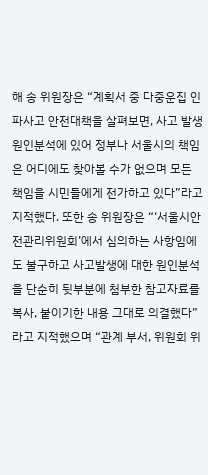해 송 위원장은 “계획서 중 다중운집 인파사고 안전대책을 살펴보면, 사고 발생 원인분석에 있어 정부나 서울시의 책임은 어디에도 찾아볼 수가 없으며 모든 책임을 시민들에게 전가하고 있다”라고 지적했다. 또한 송 위원장은 “‘서울시안전관리위원회’에서 심의하는 사항임에도 불구하고 사고발생에 대한 원인분석을 단순히 뒷부분에 첨부한 참고자료를 복사, 붙이기한 내용 그대로 의결했다”라고 지적했으며 “관계 부서, 위원회 위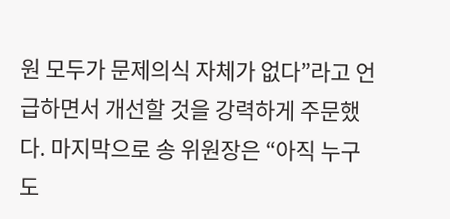원 모두가 문제의식 자체가 없다”라고 언급하면서 개선할 것을 강력하게 주문했다. 마지막으로 송 위원장은 “아직 누구도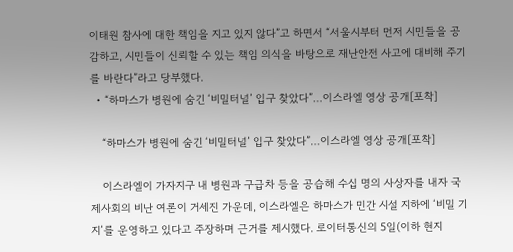이태원 참사에 대한 책임을 지고 있지 않다”고 하면서 “서울시부터 먼저 시민들을 공감하고, 시민들이 신뢰할 수 있는 책임 의식을 바탕으로 재난안전 사고에 대비해 주기를 바란다”라고 당부했다.
  • “하마스가 병원에 숨긴 ‘비밀터널’ 입구 찾았다”…이스라엘 영상 공개[포착]

    “하마스가 병원에 숨긴 ‘비밀터널’ 입구 찾았다”…이스라엘 영상 공개[포착]

    이스라엘이 가자지구 내 병원과 구급차 등을 공습해 수십 명의 사상자를 내자 국제사회의 비난 여론이 거세진 가운데, 이스라엘은 하마스가 민간 시설 지하에 ‘비밀 기지’를 운영하고 있다고 주장하며 근거를 제시했다. 로이터통신의 5일(이하 현지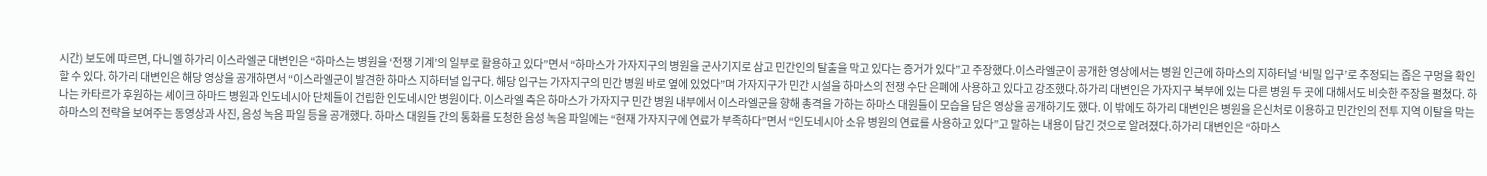시간) 보도에 따르면, 다니엘 하가리 이스라엘군 대변인은 “하마스는 병원을 ‘전쟁 기계’의 일부로 활용하고 있다”면서 “하마스가 가자지구의 병원을 군사기지로 삼고 민간인의 탈출을 막고 있다는 증거가 있다”고 주장했다.이스라엘군이 공개한 영상에서는 병원 인근에 하마스의 지하터널 ‘비밀 입구’로 추정되는 좁은 구멍을 확인할 수 있다. 하가리 대변인은 해당 영상을 공개하면서 “이스라엘군이 발견한 하마스 지하터널 입구다. 해당 입구는 가자지구의 민간 병원 바로 옆에 있었다”며 가자지구가 민간 시설을 하마스의 전쟁 수단 은폐에 사용하고 있다고 강조했다.하가리 대변인은 가자지구 북부에 있는 다른 병원 두 곳에 대해서도 비슷한 주장을 펼쳤다. 하나는 카타르가 후원하는 셰이크 하마드 병원과 인도네시아 단체들이 건립한 인도네시안 병원이다. 이스라엘 측은 하마스가 가자지구 민간 병원 내부에서 이스라엘군을 향해 총격을 가하는 하마스 대원들이 모습을 담은 영상을 공개하기도 했다. 이 밖에도 하가리 대변인은 병원을 은신처로 이용하고 민간인의 전투 지역 이탈을 막는 하마스의 전략을 보여주는 동영상과 사진, 음성 녹음 파일 등을 공개했다. 하마스 대원들 간의 통화를 도청한 음성 녹음 파일에는 “현재 가자지구에 연료가 부족하다”면서 “인도네시아 소유 병원의 연료를 사용하고 있다”고 말하는 내용이 담긴 것으로 알려졌다.하가리 대변인은 “하마스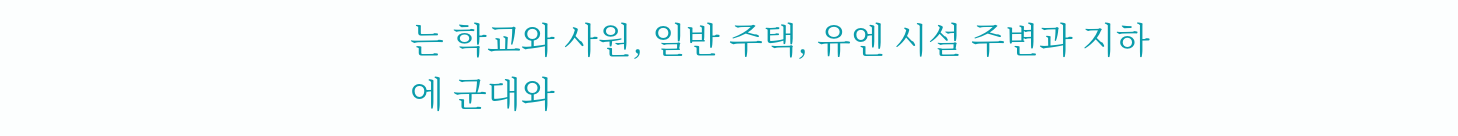는 학교와 사원, 일반 주택, 유엔 시설 주변과 지하에 군대와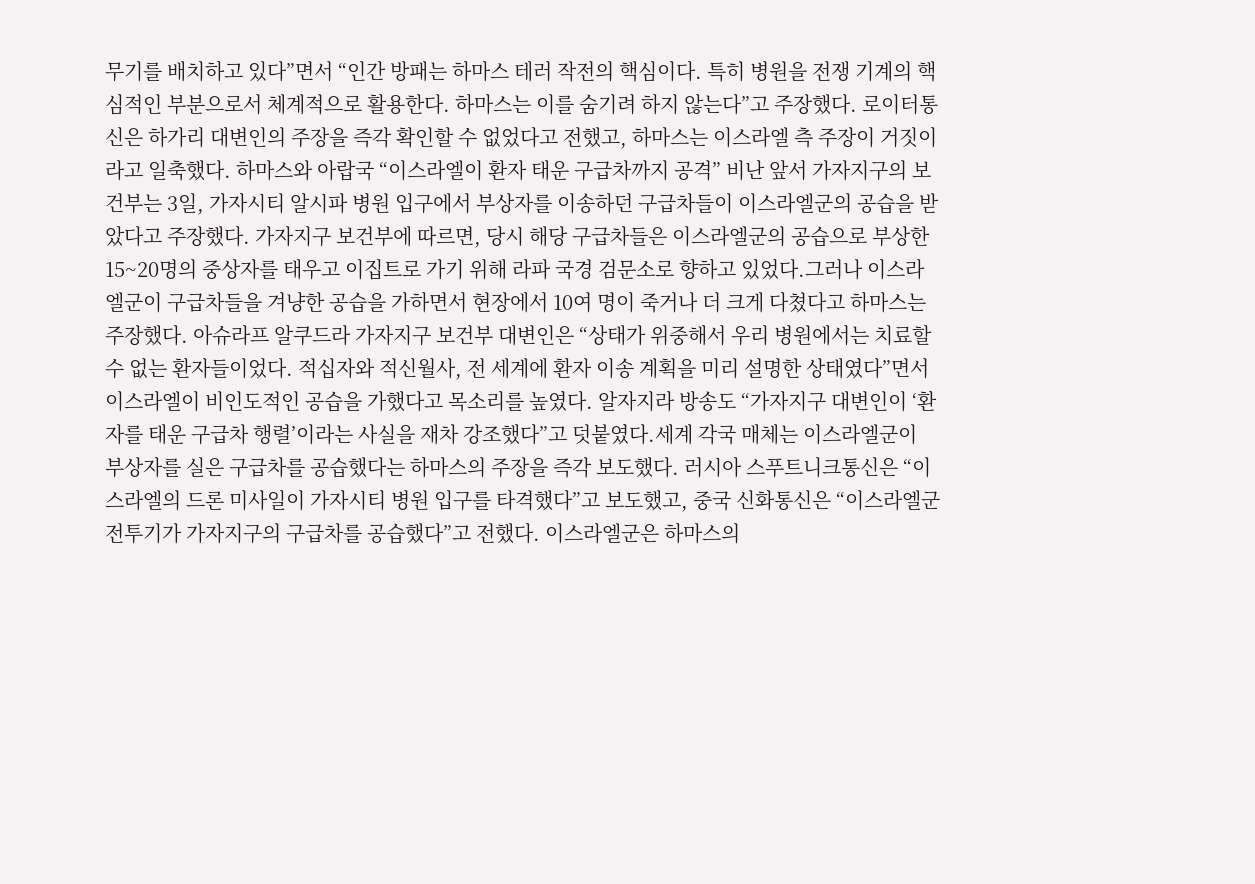무기를 배치하고 있다”면서 “인간 방패는 하마스 테러 작전의 핵심이다. 특히 병원을 전쟁 기계의 핵심적인 부분으로서 체계적으로 활용한다. 하마스는 이를 숨기려 하지 않는다”고 주장했다. 로이터통신은 하가리 대변인의 주장을 즉각 확인할 수 없었다고 전했고, 하마스는 이스라엘 측 주장이 거짓이라고 일축했다. 하마스와 아랍국 “이스라엘이 환자 태운 구급차까지 공격” 비난 앞서 가자지구의 보건부는 3일, 가자시티 알시파 병원 입구에서 부상자를 이송하던 구급차들이 이스라엘군의 공습을 받았다고 주장했다. 가자지구 보건부에 따르면, 당시 해당 구급차들은 이스라엘군의 공습으로 부상한 15~20명의 중상자를 태우고 이집트로 가기 위해 라파 국경 검문소로 향하고 있었다.그러나 이스라엘군이 구급차들을 겨냥한 공습을 가하면서 현장에서 10여 명이 죽거나 더 크게 다쳤다고 하마스는 주장했다. 아슈라프 알쿠드라 가자지구 보건부 대변인은 “상태가 위중해서 우리 병원에서는 치료할 수 없는 환자들이었다. 적십자와 적신월사, 전 세계에 환자 이송 계획을 미리 설명한 상태였다”면서 이스라엘이 비인도적인 공습을 가했다고 목소리를 높였다. 알자지라 방송도 “가자지구 대변인이 ‘환자를 태운 구급차 행렬’이라는 사실을 재차 강조했다”고 덧붙였다.세계 각국 매체는 이스라엘군이 부상자를 실은 구급차를 공습했다는 하마스의 주장을 즉각 보도했다. 러시아 스푸트니크통신은 “이스라엘의 드론 미사일이 가자시티 병원 입구를 타격했다”고 보도했고, 중국 신화통신은 “이스라엘군 전투기가 가자지구의 구급차를 공습했다”고 전했다. 이스라엘군은 하마스의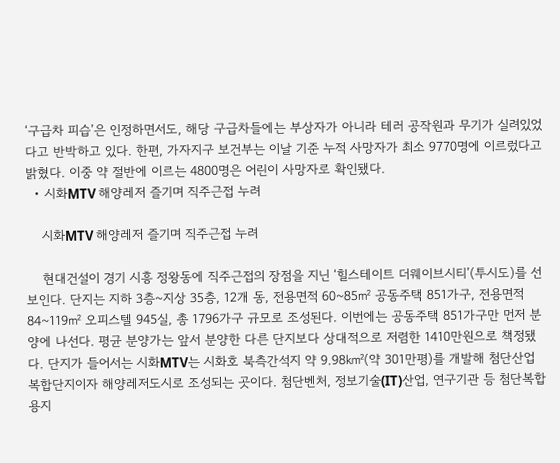‘구급차 피습’은 인정하면서도, 해당 구급차들에는 부상자가 아니라 테러 공작원과 무기가 실려있었다고 반박하고 있다. 한편, 가자지구 보건부는 이날 기준 누적 사망자가 최소 9770명에 이르렀다고 밝혔다. 이중 약 절반에 이르는 4800명은 어린이 사망자로 확인됐다.
  • 시화MTV 해양레저 즐기며 직주근접 누려

    시화MTV 해양레저 즐기며 직주근접 누려

    현대건설이 경기 시흥 정왕동에 직주근접의 장점을 지닌 ‘힐스테이트 더웨이브시티’(투시도)를 선보인다. 단지는 지하 3층~지상 35층, 12개 동, 전용면적 60~85㎡ 공동주택 851가구, 전용면적 84~119㎡ 오피스텔 945실, 총 1796가구 규모로 조성된다. 이번에는 공동주택 851가구만 먼저 분양에 나선다. 평균 분양가는 앞서 분양한 다른 단지보다 상대적으로 저렴한 1410만원으로 책정됐다. 단지가 들어서는 시화MTV는 시화호 북측간석지 약 9.98㎢(약 301만평)를 개발해 첨단산업복합단지이자 해양레저도시로 조성되는 곳이다. 첨단벤처, 정보기술(IT)산업, 연구기관 등 첨단복합용지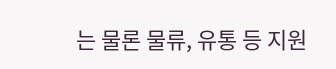는 물론 물류, 유통 등 지원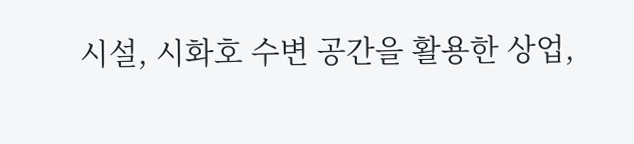시설, 시화호 수변 공간을 활용한 상업,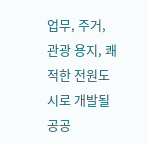업무, 주거, 관광 용지, 쾌적한 전원도시로 개발될 공공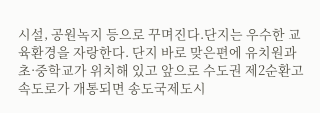시설, 공원녹지 등으로 꾸며진다.단지는 우수한 교육환경을 자랑한다. 단지 바로 맞은편에 유치원과 초·중학교가 위치해 있고 앞으로 수도권 제2순환고속도로가 개통되면 송도국제도시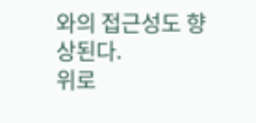와의 접근성도 향상된다.
위로